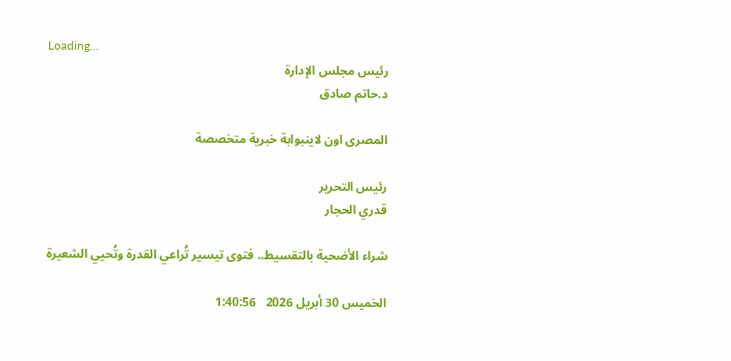Loading...
رئيس مجلس الإدارة
د.حاتم صادق

المصرى اون لاينبوابة خبرية متخصصة

رئيس التحرير
قدري الحجار

شراء الأضحية بالتقسيط.. فتوى تيسير تُراعي القدرة وتُحيي الشعيرة

الخميس 30 أبريل 2026   1:40:56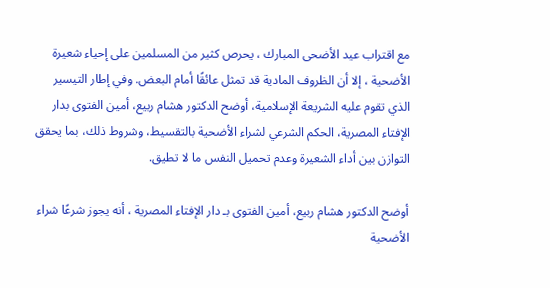مع اقتراب عيد الأضحى المبارك ، يحرص كثير من المسلمين على إحياء شعيرة الأضحية ، إلا أن الظروف المادية قد تمثل عائقًا أمام البعض. وفي إطار التيسير الذي تقوم عليه الشريعة الإسلامية، أوضح الدكتور هشام ربيع، أمين الفتوى بدار الإفتاء المصرية، الحكم الشرعي لشراء الأضحية بالتقسيط، وشروط ذلك، بما يحقق التوازن بين أداء الشعيرة وعدم تحميل النفس ما لا تطيق.

أوضح الدكتور هشام ربيع، أمين الفتوى بـ دار الإفتاء المصرية ، أنه يجوز شرعًا شراء الأضحية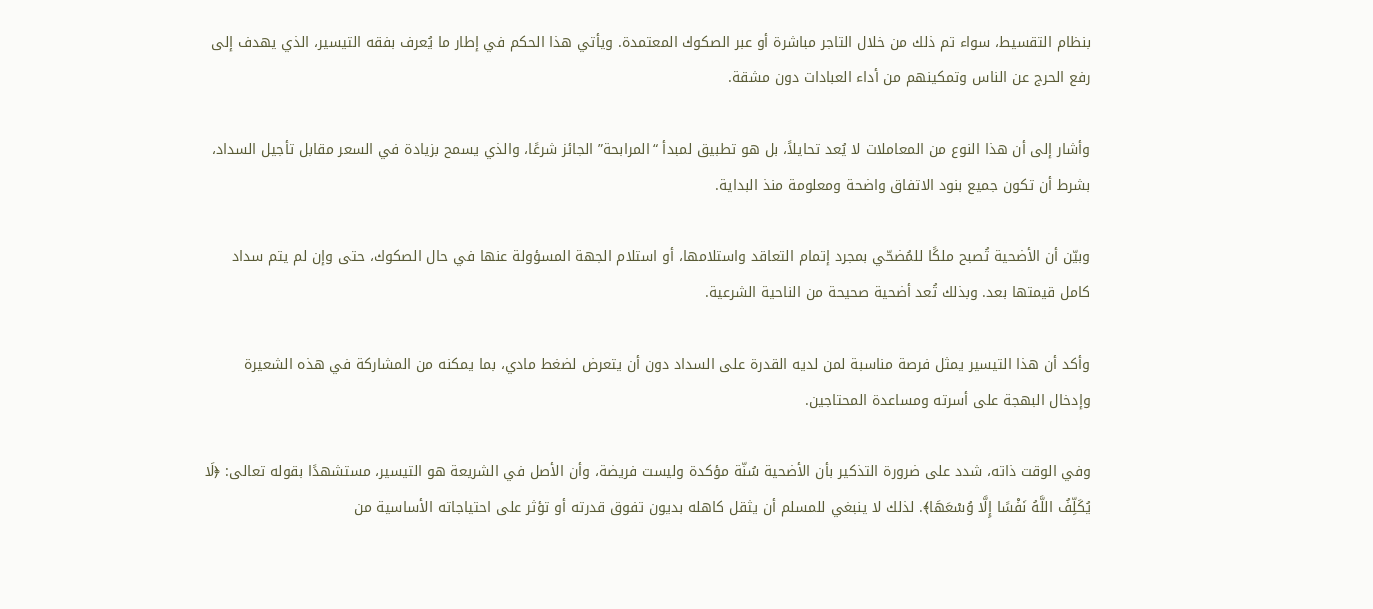بنظام التقسيط، سواء تم ذلك من خلال التاجر مباشرة أو عبر الصكوك المعتمدة. ويأتي هذا الحكم في إطار ما يُعرف بفقه التيسير، الذي يهدف إلى رفع الحرج عن الناس وتمكينهم من أداء العبادات دون مشقة.

وأشار إلى أن هذا النوع من المعاملات لا يُعد تحايلاً، بل هو تطبيق لمبدأ “المرابحة” الجائز شرعًا، والذي يسمح بزيادة في السعر مقابل تأجيل السداد، بشرط أن تكون جميع بنود الاتفاق واضحة ومعلومة منذ البداية.

وبيّن أن الأضحية تُصبح ملكًا للمُضحّي بمجرد إتمام التعاقد واستلامها، أو استلام الجهة المسؤولة عنها في حال الصكوك، حتى وإن لم يتم سداد كامل قيمتها بعد. وبذلك تُعد أضحية صحيحة من الناحية الشرعية.

وأكد أن هذا التيسير يمثل فرصة مناسبة لمن لديه القدرة على السداد دون أن يتعرض لضغط مادي، بما يمكنه من المشاركة في هذه الشعيرة وإدخال البهجة على أسرته ومساعدة المحتاجين.

وفي الوقت ذاته، شدد على ضرورة التذكير بأن الأضحية سُنّة مؤكدة وليست فريضة، وأن الأصل في الشريعة هو التيسير، مستشهدًا بقوله تعالى: ﴿لَا يُكَلِّفُ اللَّهُ نَفْسًا إِلَّا وُسْعَهَا﴾. لذلك لا ينبغي للمسلم أن يثقل كاهله بديون تفوق قدرته أو تؤثر على احتياجاته الأساسية من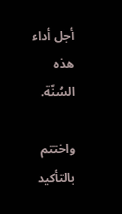أجل أداء هذه السُنّة.

واختتم بالتأكيد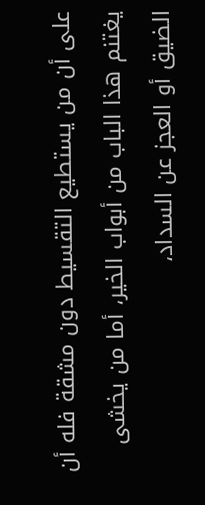على أن من يستطيع التقسيط دون مشقة فله أن يغتنم هذا الباب من أبواب الخير، أما من يخشى الضيق أو العجز عن السداد،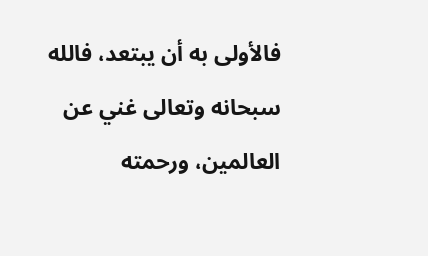فالأولى به أن يبتعد، فالله سبحانه وتعالى غني عن العالمين، ورحمته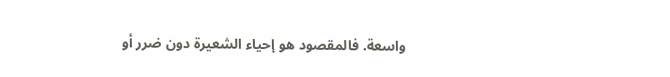واسعة. فالمقصود هو إحياء الشعيرة دون ضرر أو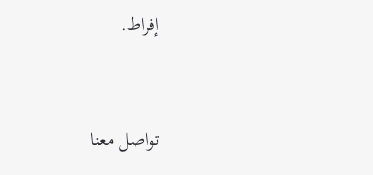إفراط.




تواصل معنا